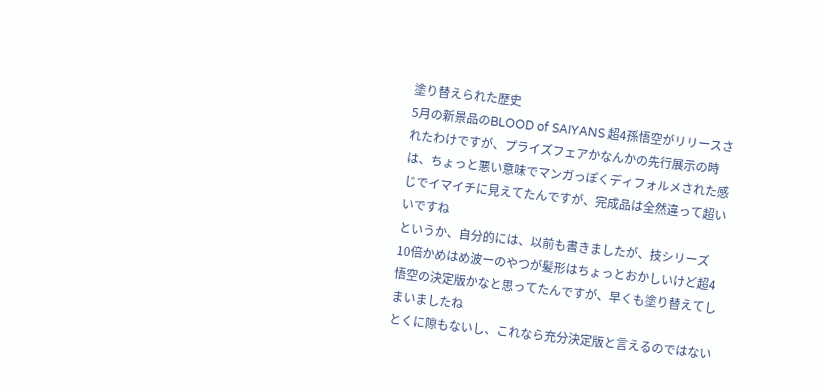塗り替えられた歴史
5月の新景品のBLOOD of SAIYANS 超4孫悟空がリリースされたわけですが、プライズフェアかなんかの先行展示の時は、ちょっと悪い意味でマンガっぽくディフォルメされた感じでイマイチに見えてたんですが、完成品は全然違って超いいですね
というか、自分的には、以前も書きましたが、技シリーズ10倍かめはめ波ーのやつが髪形はちょっとおかしいけど超4悟空の決定版かなと思ってたんですが、早くも塗り替えてしまいましたね
とくに隙もないし、これなら充分決定版と言えるのではない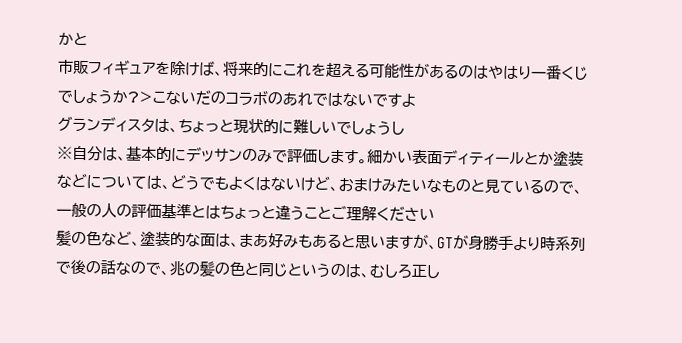かと
市販フィギュアを除けば、将来的にこれを超える可能性があるのはやはり一番くじでしょうか?>こないだのコラボのあれではないですよ
グランディスタは、ちょっと現状的に難しいでしょうし
※自分は、基本的にデッサンのみで評価します。細かい表面ディティールとか塗装などについては、どうでもよくはないけど、おまけみたいなものと見ているので、一般の人の評価基準とはちょっと違うことご理解ください
髪の色など、塗装的な面は、まあ好みもあると思いますが、GTが身勝手より時系列で後の話なので、兆の髪の色と同じというのは、むしろ正し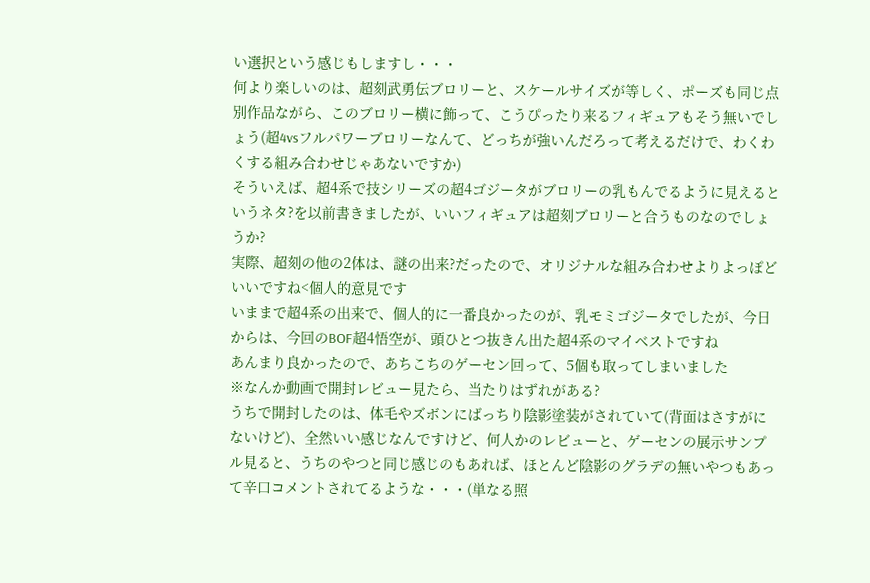い選択という感じもしますし・・・
何より楽しいのは、超刻武勇伝ブロリーと、スケールサイズが等しく、ポーズも同じ点
別作品ながら、このブロリー横に飾って、こうぴったり来るフィギュアもそう無いでしょう(超4vsフルパワーブロリーなんて、どっちが強いんだろって考えるだけで、わくわくする組み合わせじゃあないですか)
そういえば、超4系で技シリーズの超4ゴジータがブロリーの乳もんでるように見えるというネタ?を以前書きましたが、いいフィギュアは超刻ブロリーと合うものなのでしょうか?
実際、超刻の他の2体は、謎の出来?だったので、オリジナルな組み合わせよりよっぽどいいですね<個人的意見です
いままで超4系の出来で、個人的に一番良かったのが、乳モミゴジータでしたが、今日からは、今回のBOF超4悟空が、頭ひとつ抜きん出た超4系のマイベストですね
あんまり良かったので、あちこちのゲーセン回って、5個も取ってしまいました
※なんか動画で開封レビュー見たら、当たりはずれがある?
うちで開封したのは、体毛やズボンにばっちり陰影塗装がされていて(背面はさすがにないけど)、全然いい感じなんですけど、何人かのレビューと、ゲーセンの展示サンプル見ると、うちのやつと同じ感じのもあれば、ほとんど陰影のグラデの無いやつもあって辛口コメントされてるような・・・(単なる照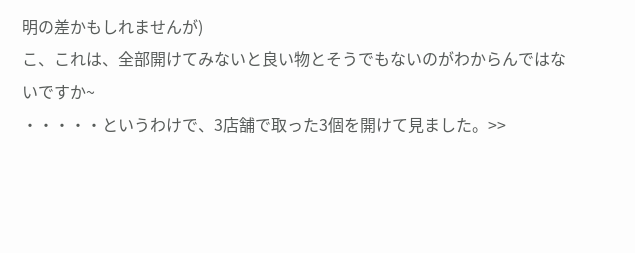明の差かもしれませんが)
こ、これは、全部開けてみないと良い物とそうでもないのがわからんではないですか~
・・・・・というわけで、3店舗で取った3個を開けて見ました。>>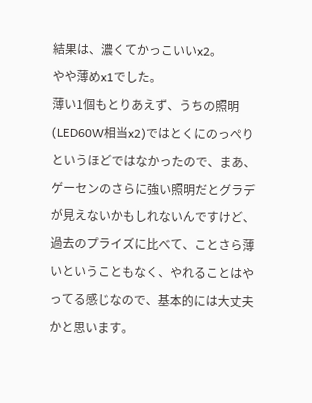結果は、濃くてかっこいいx2。
やや薄めx1でした。
薄い1個もとりあえず、うちの照明(LED60W相当x2)ではとくにのっぺりというほどではなかったので、まあ、ゲーセンのさらに強い照明だとグラデが見えないかもしれないんですけど、過去のプライズに比べて、ことさら薄いということもなく、やれることはやってる感じなので、基本的には大丈夫かと思います。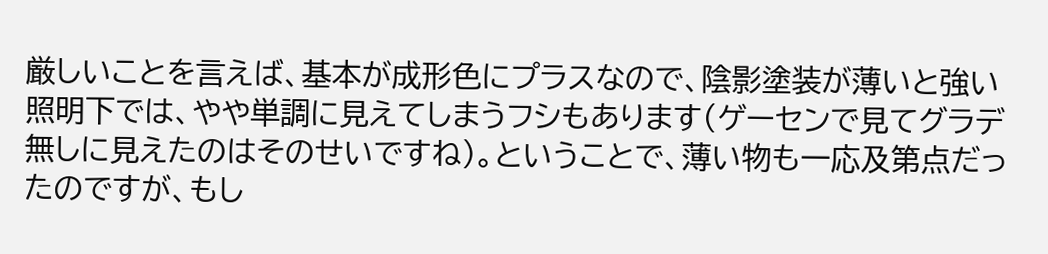厳しいことを言えば、基本が成形色にプラスなので、陰影塗装が薄いと強い照明下では、やや単調に見えてしまうフシもあります(ゲーセンで見てグラデ無しに見えたのはそのせいですね)。ということで、薄い物も一応及第点だったのですが、もし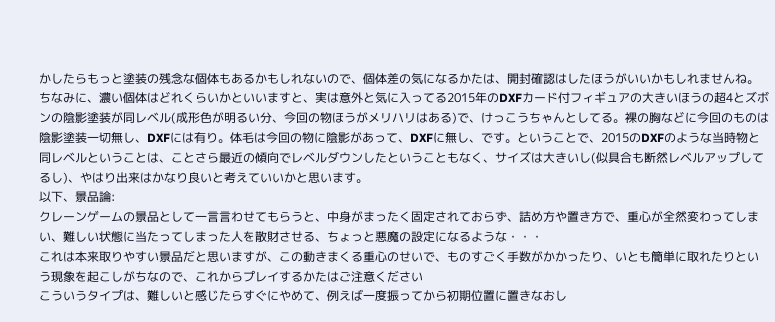かしたらもっと塗装の残念な個体もあるかもしれないので、個体差の気になるかたは、開封確認はしたほうがいいかもしれませんね。
ちなみに、濃い個体はどれくらいかといいますと、実は意外と気に入ってる2015年のDXFカード付フィギュアの大きいほうの超4とズボンの陰影塗装が同レベル(成形色が明るい分、今回の物ほうがメリハリはある)で、けっこうちゃんとしてる。裸の胸などに今回のものは陰影塗装一切無し、DXFには有り。体毛は今回の物に陰影があって、DXFに無し、です。ということで、2015のDXFのような当時物と同レベルということは、ことさら最近の傾向でレベルダウンしたということもなく、サイズは大きいし(似具合も断然レベルアップしてるし)、やはり出来はかなり良いと考えていいかと思います。
以下、景品論:
クレーンゲームの景品として一言言わせてもらうと、中身がまったく固定されておらず、詰め方や置き方で、重心が全然変わってしまい、難しい状態に当たってしまった人を散財させる、ちょっと悪魔の設定になるような・・・
これは本来取りやすい景品だと思いますが、この動きまくる重心のせいで、ものすごく手数がかかったり、いとも簡単に取れたりという現象を起こしがちなので、これからプレイするかたはご注意ください
こういうタイプは、難しいと感じたらすぐにやめて、例えば一度振ってから初期位置に置きなおし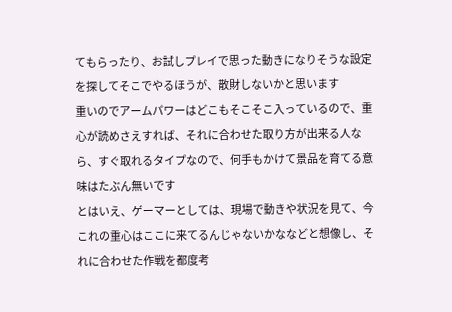てもらったり、お試しプレイで思った動きになりそうな設定を探してそこでやるほうが、散財しないかと思います
重いのでアームパワーはどこもそこそこ入っているので、重心が読めさえすれば、それに合わせた取り方が出来る人なら、すぐ取れるタイプなので、何手もかけて景品を育てる意味はたぶん無いです
とはいえ、ゲーマーとしては、現場で動きや状況を見て、今これの重心はここに来てるんじゃないかななどと想像し、それに合わせた作戦を都度考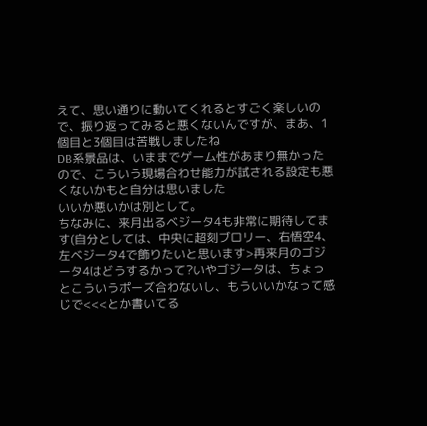えて、思い通りに動いてくれるとすごく楽しいので、振り返ってみると悪くないんですが、まあ、1個目と3個目は苦戦しましたね
DB系景品は、いままでゲーム性があまり無かったので、こういう現場合わせ能力が試される設定も悪くないかもと自分は思いました
いいか悪いかは別として。
ちなみに、来月出るベジータ4も非常に期待してます(自分としては、中央に超刻ブロリー、右悟空4、左ベジータ4で飾りたいと思います>再来月のゴジータ4はどうするかって?いやゴジータは、ちょっとこういうポーズ合わないし、もういいかなって感じで<<<とか書いてる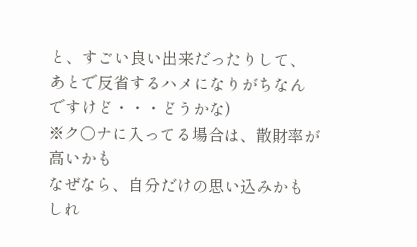と、すごい良い出来だったりして、あとで反省するハメになりがちなんですけど・・・どうかな)
※ク○ナに入ってる場合は、散財率が高いかも
なぜなら、自分だけの思い込みかもしれ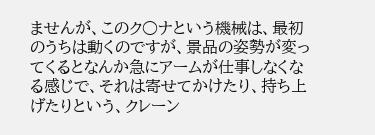ませんが、このク○ナという機械は、最初のうちは動くのですが、景品の姿勢が変ってくるとなんか急にアームが仕事しなくなる感じで、それは寄せてかけたり、持ち上げたりという、クレーン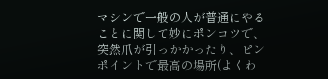マシンで一般の人が普通にやることに関して妙にポンコツで、突然爪が引っかかったり、ピンポイントで最高の場所(よくわ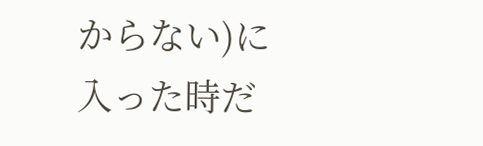からない)に入った時だ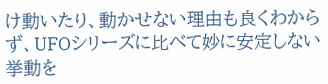け動いたり、動かせない理由も良くわからず、UFOシリーズに比べて妙に安定しない挙動を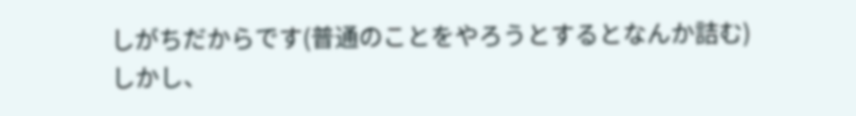しがちだからです(普通のことをやろうとするとなんか詰む)
しかし、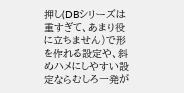押し(DBシリーズは重すぎて、あまり役に立ちません)で形を作れる設定や、斜めハメにしやすい設定ならむしろ一発が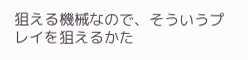狙える機械なので、そういうプレイを狙えるかた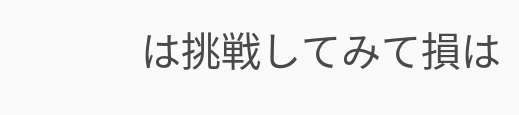は挑戦してみて損は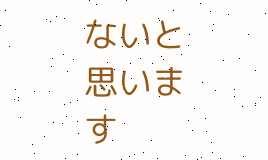ないと思います